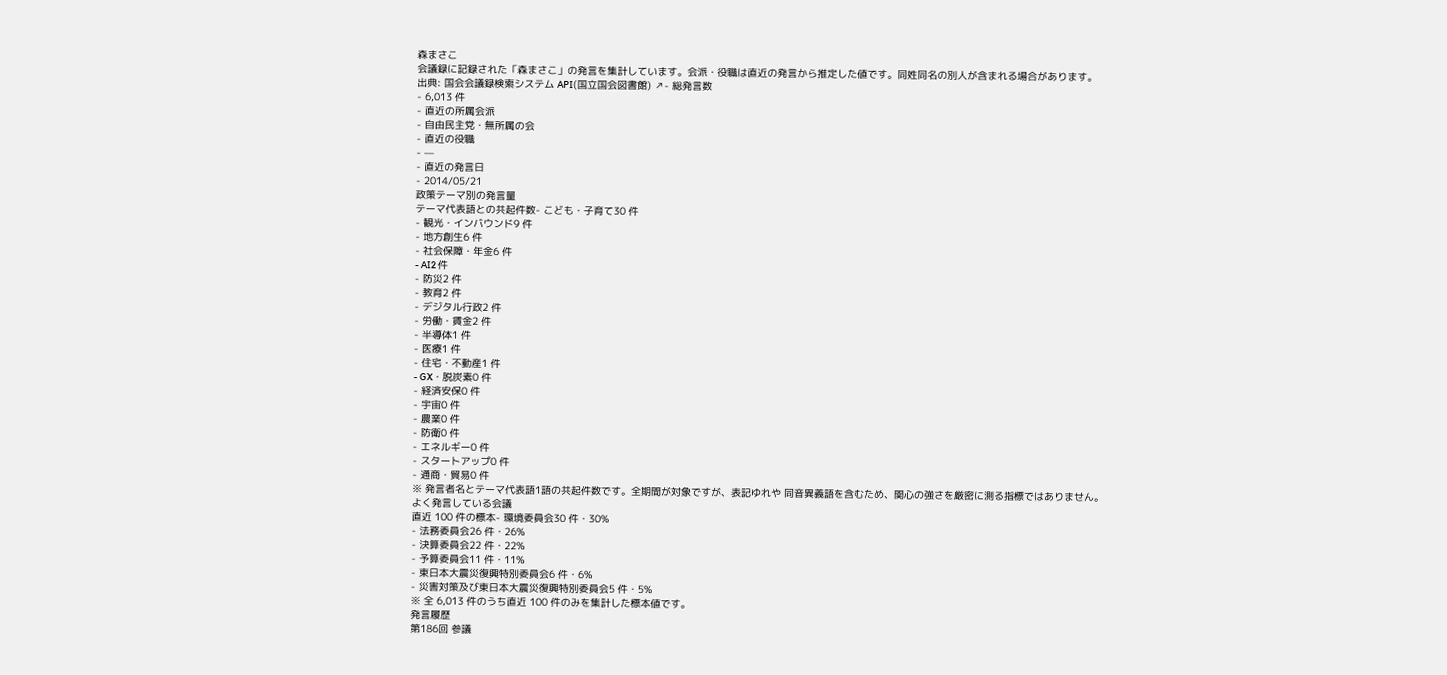森まさこ
会議録に記録された「森まさこ」の発言を集計しています。会派・役職は直近の発言から推定した値です。同姓同名の別人が含まれる場合があります。
出典: 国会会議録検索システム API(国立国会図書館) ↗- 総発言数
- 6,013 件
- 直近の所属会派
- 自由民主党・無所属の会
- 直近の役職
- —
- 直近の発言日
- 2014/05/21
政策テーマ別の発言量
テーマ代表語との共起件数- こども・子育て30 件
- 観光・インバウンド9 件
- 地方創生6 件
- 社会保障・年金6 件
- AI2 件
- 防災2 件
- 教育2 件
- デジタル行政2 件
- 労働・賃金2 件
- 半導体1 件
- 医療1 件
- 住宅・不動産1 件
- GX・脱炭素0 件
- 経済安保0 件
- 宇宙0 件
- 農業0 件
- 防衛0 件
- エネルギー0 件
- スタートアップ0 件
- 通商・貿易0 件
※ 発言者名とテーマ代表語1語の共起件数です。全期間が対象ですが、表記ゆれや 同音異義語を含むため、関心の強さを厳密に測る指標ではありません。
よく発言している会議
直近 100 件の標本- 環境委員会30 件・30%
- 法務委員会26 件・26%
- 決算委員会22 件・22%
- 予算委員会11 件・11%
- 東日本大震災復興特別委員会6 件・6%
- 災害対策及び東日本大震災復興特別委員会5 件・5%
※ 全 6,013 件のうち直近 100 件のみを集計した標本値です。
発言履歴
第186回 参議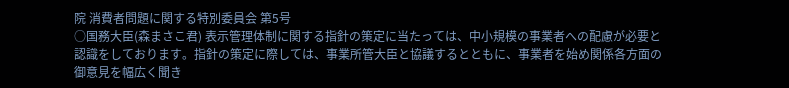院 消費者問題に関する特別委員会 第5号
○国務大臣(森まさこ君) 表示管理体制に関する指針の策定に当たっては、中小規模の事業者への配慮が必要と認識をしております。指針の策定に際しては、事業所管大臣と協議するとともに、事業者を始め関係各方面の御意見を幅広く聞き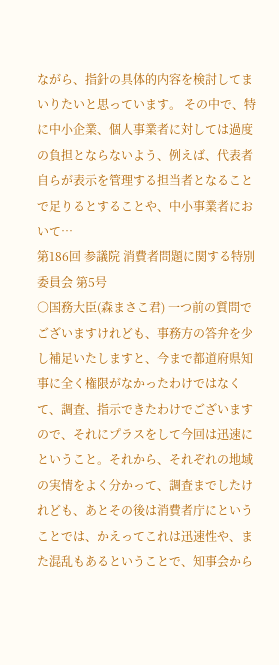ながら、指針の具体的内容を検討してまいりたいと思っています。 その中で、特に中小企業、個人事業者に対しては過度の負担とならないよう、例えば、代表者自らが表示を管理する担当者となることで足りるとすることや、中小事業者において…
第186回 参議院 消費者問題に関する特別委員会 第5号
○国務大臣(森まさこ君) 一つ前の質問でございますけれども、事務方の答弁を少し補足いたしますと、今まで都道府県知事に全く権限がなかったわけではなくて、調査、指示できたわけでございますので、それにプラスをして今回は迅速にということ。それから、それぞれの地域の実情をよく分かって、調査までしたけれども、あとその後は消費者庁にということでは、かえってこれは迅速性や、また混乱もあるということで、知事会から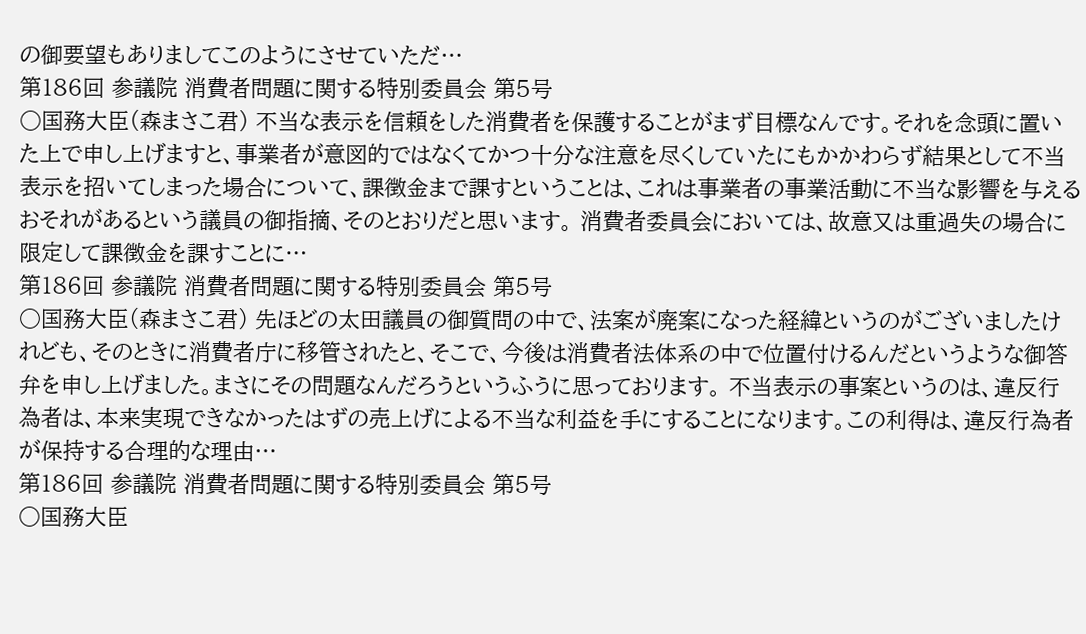の御要望もありましてこのようにさせていただ…
第186回 参議院 消費者問題に関する特別委員会 第5号
○国務大臣(森まさこ君) 不当な表示を信頼をした消費者を保護することがまず目標なんです。それを念頭に置いた上で申し上げますと、事業者が意図的ではなくてかつ十分な注意を尽くしていたにもかかわらず結果として不当表示を招いてしまった場合について、課徴金まで課すということは、これは事業者の事業活動に不当な影響を与えるおそれがあるという議員の御指摘、そのとおりだと思います。 消費者委員会においては、故意又は重過失の場合に限定して課徴金を課すことに…
第186回 参議院 消費者問題に関する特別委員会 第5号
○国務大臣(森まさこ君) 先ほどの太田議員の御質問の中で、法案が廃案になった経緯というのがございましたけれども、そのときに消費者庁に移管されたと、そこで、今後は消費者法体系の中で位置付けるんだというような御答弁を申し上げました。まさにその問題なんだろうというふうに思っております。 不当表示の事案というのは、違反行為者は、本来実現できなかったはずの売上げによる不当な利益を手にすることになります。この利得は、違反行為者が保持する合理的な理由…
第186回 参議院 消費者問題に関する特別委員会 第5号
○国務大臣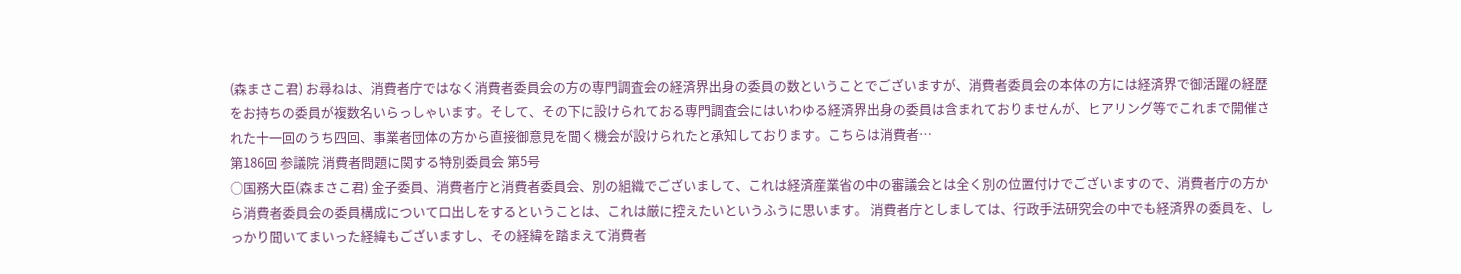(森まさこ君) お尋ねは、消費者庁ではなく消費者委員会の方の専門調査会の経済界出身の委員の数ということでございますが、消費者委員会の本体の方には経済界で御活躍の経歴をお持ちの委員が複数名いらっしゃいます。そして、その下に設けられておる専門調査会にはいわゆる経済界出身の委員は含まれておりませんが、ヒアリング等でこれまで開催された十一回のうち四回、事業者団体の方から直接御意見を聞く機会が設けられたと承知しております。こちらは消費者…
第186回 参議院 消費者問題に関する特別委員会 第5号
○国務大臣(森まさこ君) 金子委員、消費者庁と消費者委員会、別の組織でございまして、これは経済産業省の中の審議会とは全く別の位置付けでございますので、消費者庁の方から消費者委員会の委員構成について口出しをするということは、これは厳に控えたいというふうに思います。 消費者庁としましては、行政手法研究会の中でも経済界の委員を、しっかり聞いてまいった経緯もございますし、その経緯を踏まえて消費者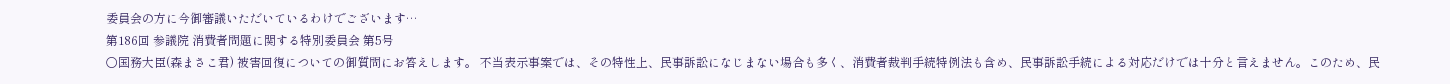委員会の方に今御審議いただいているわけでございます…
第186回 参議院 消費者問題に関する特別委員会 第5号
○国務大臣(森まさこ君) 被害回復についての御質問にお答えします。 不当表示事案では、その特性上、民事訴訟になじまない場合も多く、消費者裁判手続特例法も含め、民事訴訟手続による対応だけでは十分と言えません。このため、民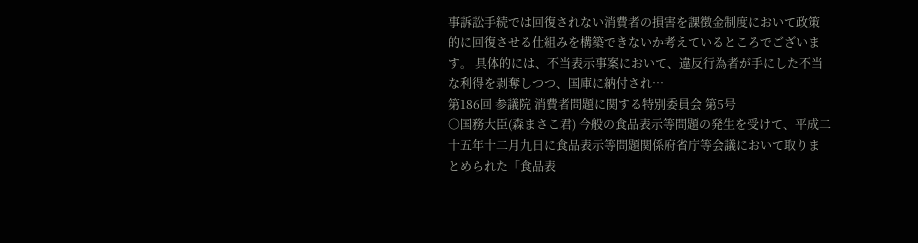事訴訟手続では回復されない消費者の損害を課徴金制度において政策的に回復させる仕組みを構築できないか考えているところでございます。 具体的には、不当表示事案において、違反行為者が手にした不当な利得を剥奪しつつ、国庫に納付され…
第186回 参議院 消費者問題に関する特別委員会 第5号
○国務大臣(森まさこ君) 今般の食品表示等問題の発生を受けて、平成二十五年十二月九日に食品表示等問題関係府省庁等会議において取りまとめられた「食品表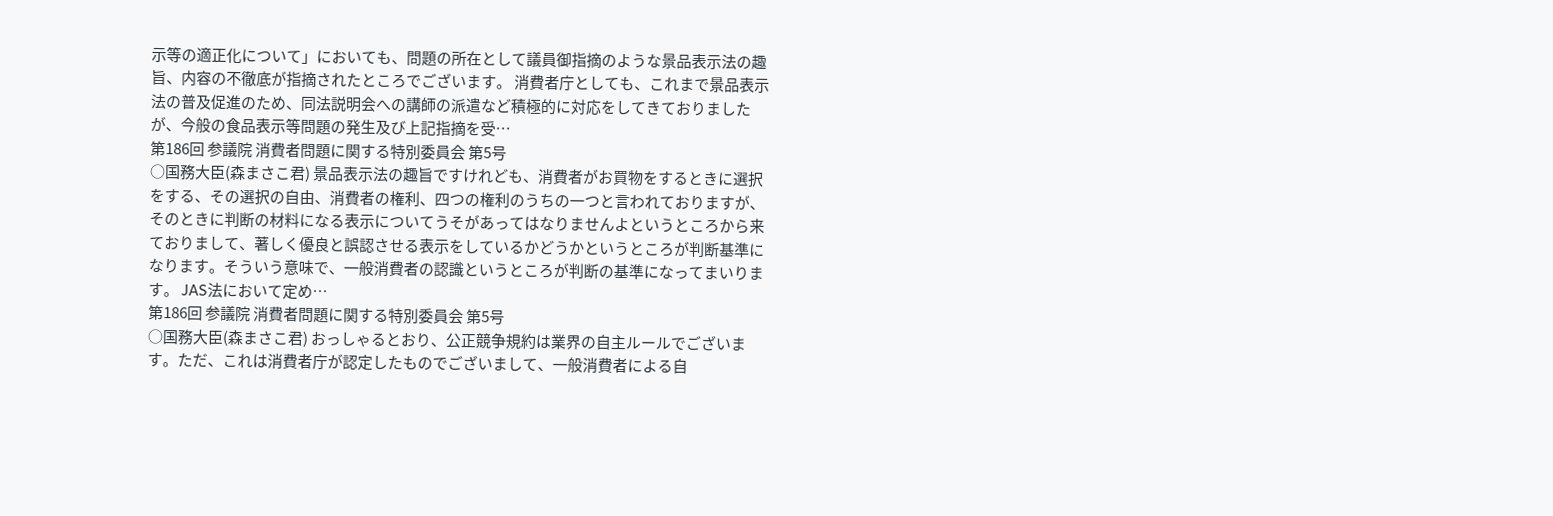示等の適正化について」においても、問題の所在として議員御指摘のような景品表示法の趣旨、内容の不徹底が指摘されたところでございます。 消費者庁としても、これまで景品表示法の普及促進のため、同法説明会への講師の派遣など積極的に対応をしてきておりましたが、今般の食品表示等問題の発生及び上記指摘を受…
第186回 参議院 消費者問題に関する特別委員会 第5号
○国務大臣(森まさこ君) 景品表示法の趣旨ですけれども、消費者がお買物をするときに選択をする、その選択の自由、消費者の権利、四つの権利のうちの一つと言われておりますが、そのときに判断の材料になる表示についてうそがあってはなりませんよというところから来ておりまして、著しく優良と誤認させる表示をしているかどうかというところが判断基準になります。そういう意味で、一般消費者の認識というところが判断の基準になってまいります。 JAS法において定め…
第186回 参議院 消費者問題に関する特別委員会 第5号
○国務大臣(森まさこ君) おっしゃるとおり、公正競争規約は業界の自主ルールでございます。ただ、これは消費者庁が認定したものでございまして、一般消費者による自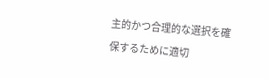主的かつ合理的な選択を確保するために適切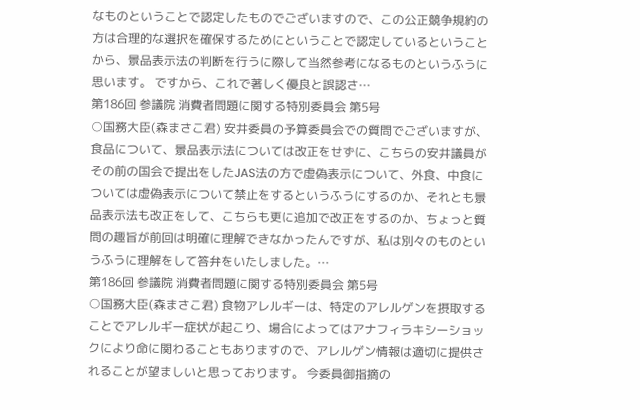なものということで認定したものでございますので、この公正競争規約の方は合理的な選択を確保するためにということで認定しているということから、景品表示法の判断を行うに際して当然参考になるものというふうに思います。 ですから、これで著しく優良と誤認さ…
第186回 参議院 消費者問題に関する特別委員会 第5号
○国務大臣(森まさこ君) 安井委員の予算委員会での質問でございますが、食品について、景品表示法については改正をせずに、こちらの安井議員がその前の国会で提出をしたJAS法の方で虚偽表示について、外食、中食については虚偽表示について禁止をするというふうにするのか、それとも景品表示法も改正をして、こちらも更に追加で改正をするのか、ちょっと質問の趣旨が前回は明確に理解できなかったんですが、私は別々のものというふうに理解をして答弁をいたしました。…
第186回 参議院 消費者問題に関する特別委員会 第5号
○国務大臣(森まさこ君) 食物アレルギーは、特定のアレルゲンを摂取することでアレルギー症状が起こり、場合によってはアナフィラキシーショックにより命に関わることもありますので、アレルゲン情報は適切に提供されることが望ましいと思っております。 今委員御指摘の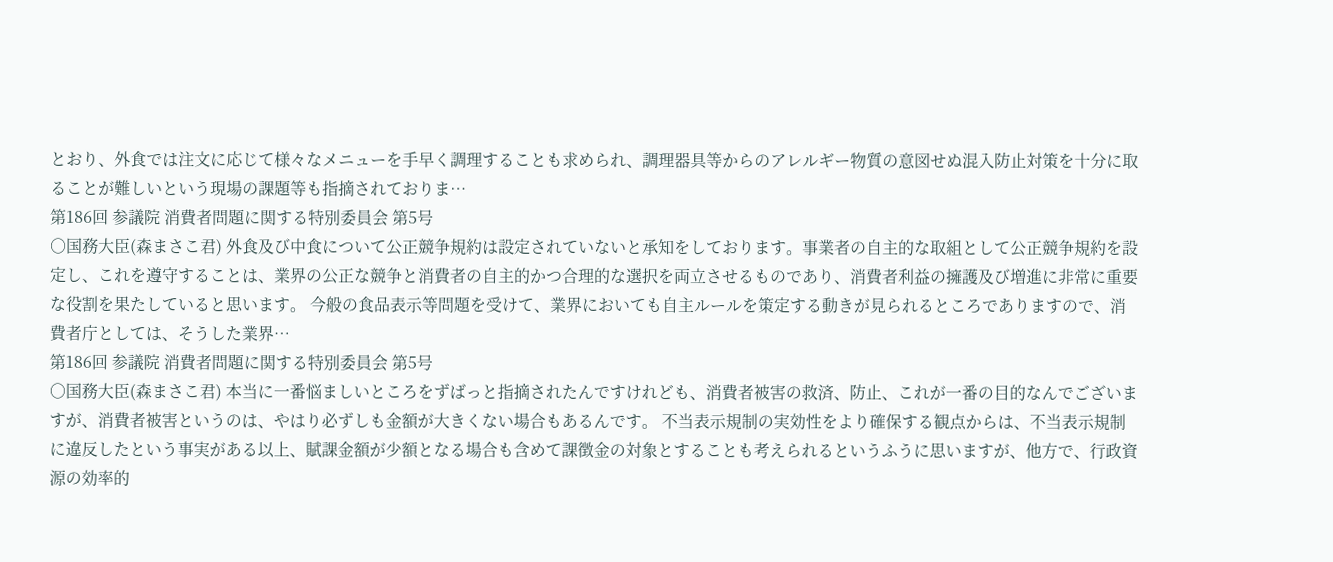とおり、外食では注文に応じて様々なメニューを手早く調理することも求められ、調理器具等からのアレルギー物質の意図せぬ混入防止対策を十分に取ることが難しいという現場の課題等も指摘されておりま…
第186回 参議院 消費者問題に関する特別委員会 第5号
○国務大臣(森まさこ君) 外食及び中食について公正競争規約は設定されていないと承知をしております。事業者の自主的な取組として公正競争規約を設定し、これを遵守することは、業界の公正な競争と消費者の自主的かつ合理的な選択を両立させるものであり、消費者利益の擁護及び増進に非常に重要な役割を果たしていると思います。 今般の食品表示等問題を受けて、業界においても自主ルールを策定する動きが見られるところでありますので、消費者庁としては、そうした業界…
第186回 参議院 消費者問題に関する特別委員会 第5号
○国務大臣(森まさこ君) 本当に一番悩ましいところをずばっと指摘されたんですけれども、消費者被害の救済、防止、これが一番の目的なんでございますが、消費者被害というのは、やはり必ずしも金額が大きくない場合もあるんです。 不当表示規制の実効性をより確保する観点からは、不当表示規制に違反したという事実がある以上、賦課金額が少額となる場合も含めて課徴金の対象とすることも考えられるというふうに思いますが、他方で、行政資源の効率的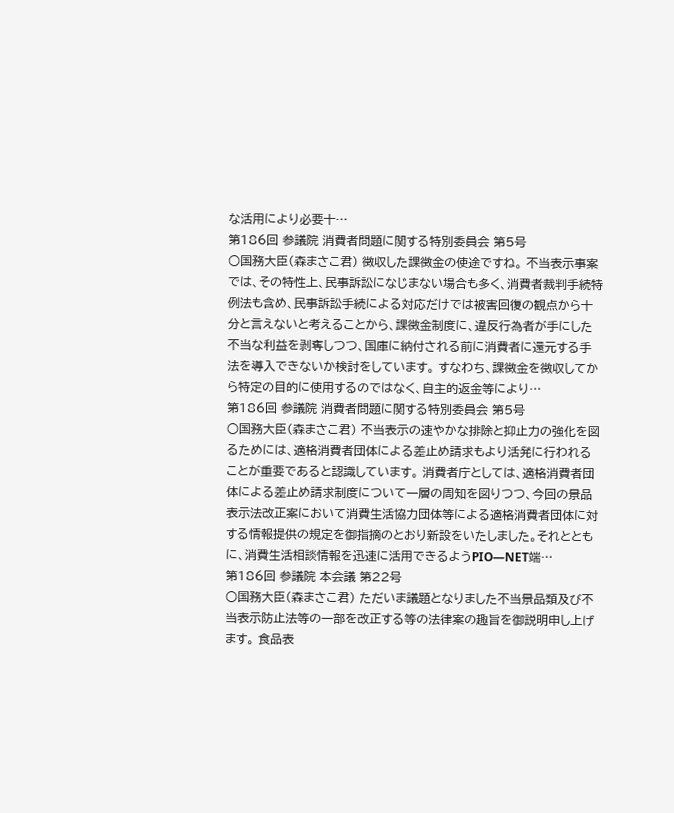な活用により必要十…
第186回 参議院 消費者問題に関する特別委員会 第5号
○国務大臣(森まさこ君) 徴収した課徴金の使途ですね。 不当表示事案では、その特性上、民事訴訟になじまない場合も多く、消費者裁判手続特例法も含め、民事訴訟手続による対応だけでは被害回復の観点から十分と言えないと考えることから、課徴金制度に、違反行為者が手にした不当な利益を剥奪しつつ、国庫に納付される前に消費者に還元する手法を導入できないか検討をしています。 すなわち、課徴金を徴収してから特定の目的に使用するのではなく、自主的返金等により…
第186回 参議院 消費者問題に関する特別委員会 第5号
○国務大臣(森まさこ君) 不当表示の速やかな排除と抑止力の強化を図るためには、適格消費者団体による差止め請求もより活発に行われることが重要であると認識しています。 消費者庁としては、適格消費者団体による差止め請求制度について一層の周知を図りつつ、今回の景品表示法改正案において消費生活協力団体等による適格消費者団体に対する情報提供の規定を御指摘のとおり新設をいたしました。それとともに、消費生活相談情報を迅速に活用できるようPIO—NET端…
第186回 参議院 本会議 第22号
○国務大臣(森まさこ君) ただいま議題となりました不当景品類及び不当表示防止法等の一部を改正する等の法律案の趣旨を御説明申し上げます。 食品表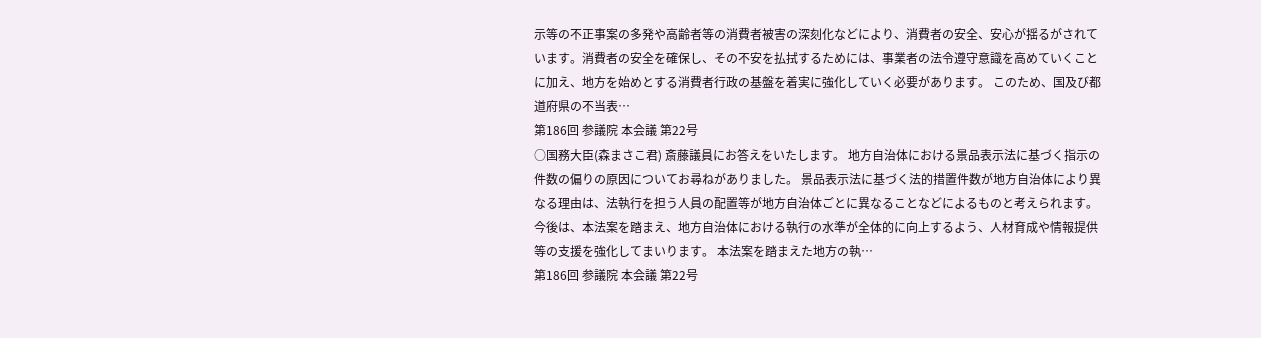示等の不正事案の多発や高齢者等の消費者被害の深刻化などにより、消費者の安全、安心が揺るがされています。消費者の安全を確保し、その不安を払拭するためには、事業者の法令遵守意識を高めていくことに加え、地方を始めとする消費者行政の基盤を着実に強化していく必要があります。 このため、国及び都道府県の不当表…
第186回 参議院 本会議 第22号
○国務大臣(森まさこ君) 斎藤議員にお答えをいたします。 地方自治体における景品表示法に基づく指示の件数の偏りの原因についてお尋ねがありました。 景品表示法に基づく法的措置件数が地方自治体により異なる理由は、法執行を担う人員の配置等が地方自治体ごとに異なることなどによるものと考えられます。今後は、本法案を踏まえ、地方自治体における執行の水準が全体的に向上するよう、人材育成や情報提供等の支援を強化してまいります。 本法案を踏まえた地方の執…
第186回 参議院 本会議 第22号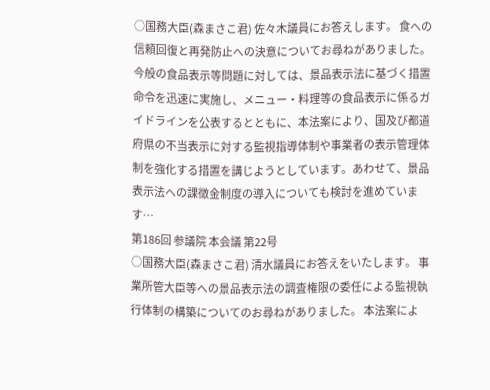○国務大臣(森まさこ君) 佐々木議員にお答えします。 食への信頼回復と再発防止への決意についてお尋ねがありました。 今般の食品表示等問題に対しては、景品表示法に基づく措置命令を迅速に実施し、メニュー・料理等の食品表示に係るガイドラインを公表するとともに、本法案により、国及び都道府県の不当表示に対する監視指導体制や事業者の表示管理体制を強化する措置を講じようとしています。あわせて、景品表示法への課徴金制度の導入についても検討を進めています…
第186回 参議院 本会議 第22号
○国務大臣(森まさこ君) 清水議員にお答えをいたします。 事業所管大臣等への景品表示法の調査権限の委任による監視執行体制の構築についてのお尋ねがありました。 本法案によ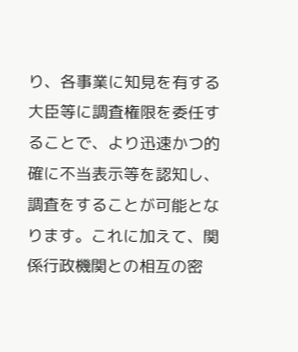り、各事業に知見を有する大臣等に調査権限を委任することで、より迅速かつ的確に不当表示等を認知し、調査をすることが可能となります。これに加えて、関係行政機関との相互の密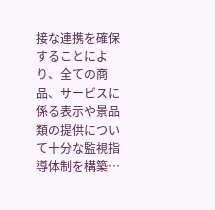接な連携を確保することにより、全ての商品、サービスに係る表示や景品類の提供について十分な監視指導体制を構築…